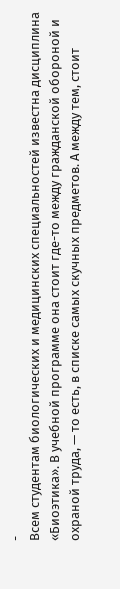-
Всем студентам биологических и медицинских специальностей известна дисциплина «Биоэтика». В учебной программе она стоит где-то между гражданской обороной и охраной труда, — то есть, в списке самых скучных предметов. А между тем, стоит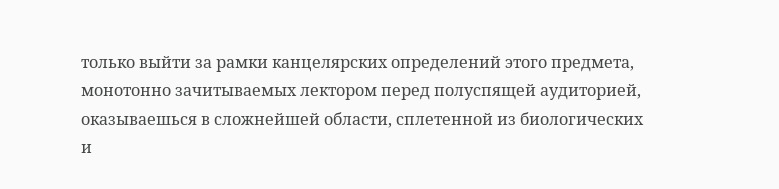только выйти за рамки канцелярских определений этого предмета, монотонно зачитываемых лектором перед полуспящей аудиторией, оказываешься в сложнейшей области, сплетенной из биологических и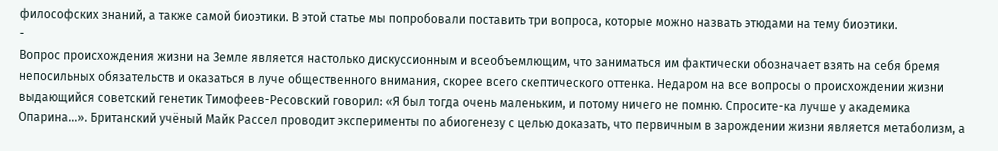философских знаний, а также самой биоэтики. В этой статье мы попробовали поставить три вопроса, которые можно назвать этюдами на тему биоэтики.
-
Вопрос происхождения жизни на Земле является настолько дискуссионным и всеобъемлющим, что заниматься им фактически обозначает взять на себя бремя непосильных обязательств и оказаться в луче общественного внимания, скорее всего скептического оттенка. Недаром на все вопросы о происхождении жизни выдающийся советский генетик Тимофеев-Ресовский говорил: «Я был тогда очень маленьким, и потому ничего не помню. Спросите-ка лучше у академика Опарина...». Британский учёный Майк Рассел проводит эксперименты по абиогенезу с целью доказать, что первичным в зарождении жизни является метаболизм, а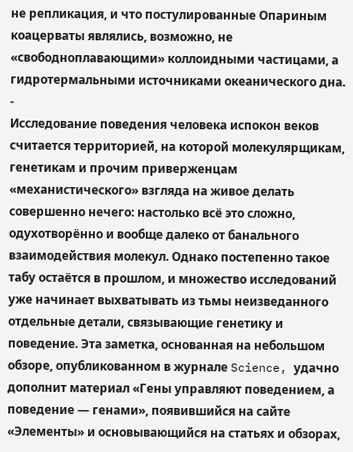не репликация, и что постулированные Опариным коацерваты являлись, возможно, не «свободноплавающими» коллоидными частицами, а гидротермальными источниками океанического дна.
-
Исследование поведения человека испокон веков считается территорией, на которой молекулярщикам, генетикам и прочим приверженцам «механистического» взгляда на живое делать совершенно нечего: настолько всё это сложно, одухотворённо и вообще далеко от банального взаимодействия молекул. Однако постепенно такое табу остаётся в прошлом, и множество исследований уже начинает выхватывать из тьмы неизведанного отдельные детали, связывающие генетику и поведение. Эта заметка, основанная на небольшом обзоре, опубликованном в журнале Science, удачно дополнит материал «Гены управляют поведением, а поведение — генами», появившийся на сайте «Элементы» и основывающийся на статьях и обзорах,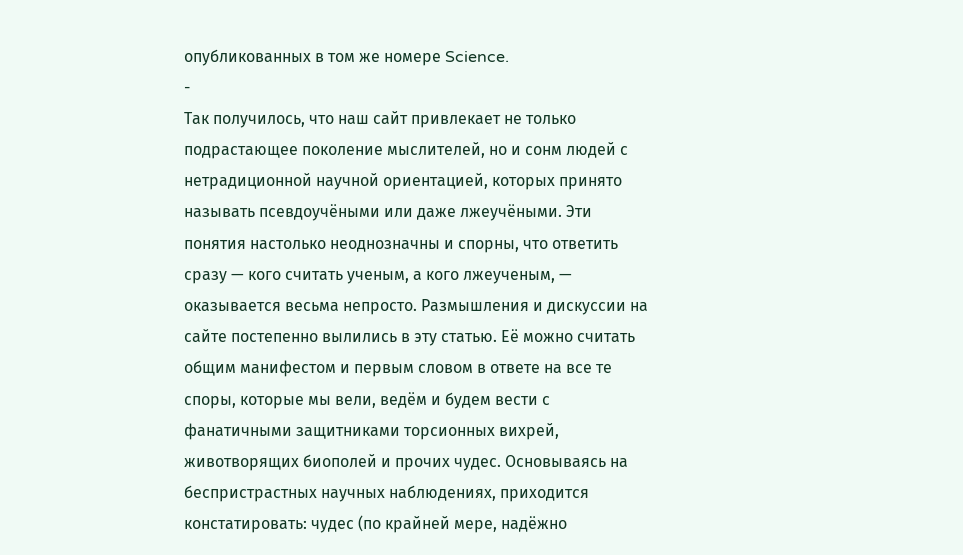опубликованных в том же номере Science.
-
Так получилось, что наш сайт привлекает не только подрастающее поколение мыслителей, но и сонм людей с нетрадиционной научной ориентацией, которых принято называть псевдоучёными или даже лжеучёными. Эти понятия настолько неоднозначны и спорны, что ответить сразу — кого считать ученым, а кого лжеученым, — оказывается весьма непросто. Размышления и дискуссии на сайте постепенно вылились в эту статью. Её можно считать общим манифестом и первым словом в ответе на все те споры, которые мы вели, ведём и будем вести с фанатичными защитниками торсионных вихрей, животворящих биополей и прочих чудес. Основываясь на беспристрастных научных наблюдениях, приходится констатировать: чудес (по крайней мере, надёжно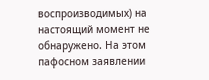воспроизводимых) на настоящий момент не обнаружено. На этом пафосном заявлении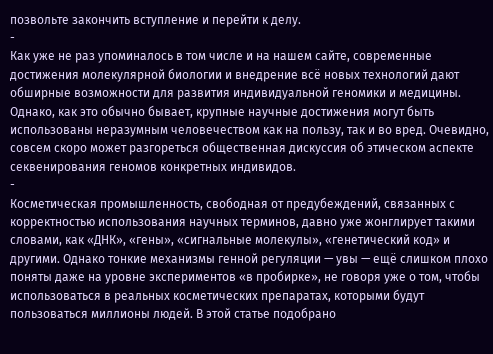позвольте закончить вступление и перейти к делу.
-
Как уже не раз упоминалось в том числе и на нашем сайте, современные достижения молекулярной биологии и внедрение всё новых технологий дают обширные возможности для развития индивидуальной геномики и медицины. Однако, как это обычно бывает, крупные научные достижения могут быть использованы неразумным человечеством как на пользу, так и во вред. Очевидно, совсем скоро может разгореться общественная дискуссия об этическом аспекте секвенирования геномов конкретных индивидов.
-
Косметическая промышленность, свободная от предубеждений, связанных с корректностью использования научных терминов, давно уже жонглирует такими словами, как «ДНК», «гены», «сигнальные молекулы», «генетический код» и другими. Однако тонкие механизмы генной регуляции — увы — ещё слишком плохо поняты даже на уровне экспериментов «в пробирке», не говоря уже о том, чтобы использоваться в реальных косметических препаратах, которыми будут пользоваться миллионы людей. В этой статье подобрано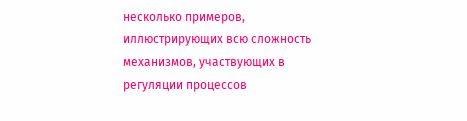несколько примеров, иллюстрирующих всю сложность механизмов, участвующих в регуляции процессов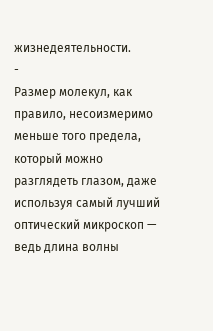жизнедеятельности.
-
Размер молекул, как правило, несоизмеримо меньше того предела, который можно разглядеть глазом, даже используя самый лучший оптический микроскоп — ведь длина волны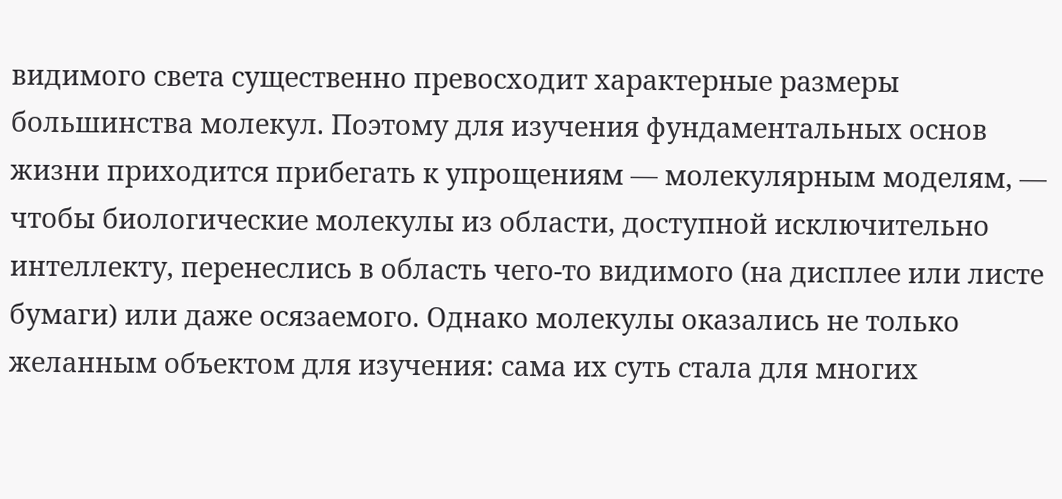видимого света существенно превосходит характерные размеры большинства молекул. Поэтому для изучения фундаментальных основ жизни приходится прибегать к упрощениям — молекулярным моделям, — чтобы биологические молекулы из области, доступной исключительно интеллекту, перенеслись в область чего-то видимого (на дисплее или листе бумаги) или даже осязаемого. Однако молекулы оказались не только желанным объектом для изучения: сама их суть стала для многих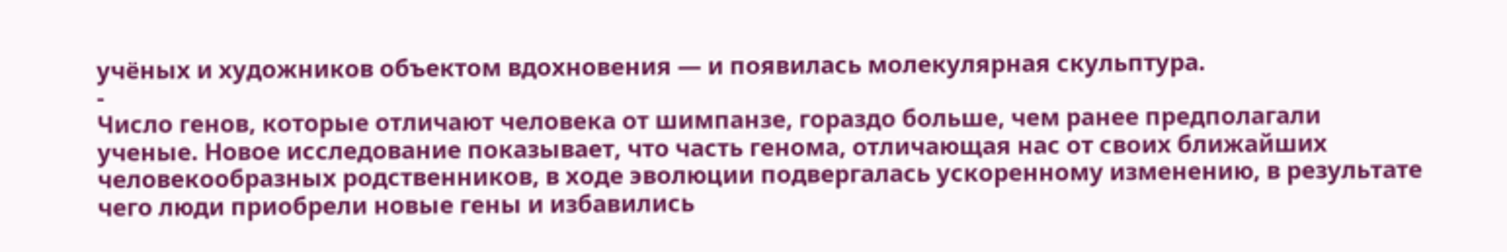учёных и художников объектом вдохновения — и появилась молекулярная скульптура.
-
Число генов, которые отличают человека от шимпанзе, гораздо больше, чем ранее предполагали ученые. Новое исследование показывает, что часть генома, отличающая нас от своих ближайших человекообразных родственников, в ходе эволюции подвергалась ускоренному изменению, в результате чего люди приобрели новые гены и избавились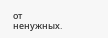от ненужных.